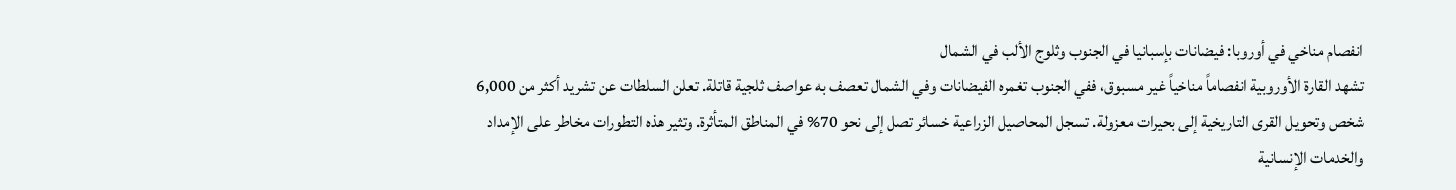انفصام مناخي في أوروبا: فيضانات بإسبانيا في الجنوب وثلوج الألب في الشمال
تشهد القارة الأوروبية انفصاماً مناخياً غير مسبوق، ففي الجنوب تغمره الفيضانات وفي الشمال تعصف به عواصف ثلجية قاتلة. تعلن السلطات عن تشريد أكثر من 6,000 شخص وتحويل القرى التاريخية إلى بحيرات معزولة. تسجل المحاصيل الزراعية خسائر تصل إلى نحو 70% في المناطق المتأثرة. وتثير هذه التطورات مخاطر على الإمداد والخدمات الإنسانية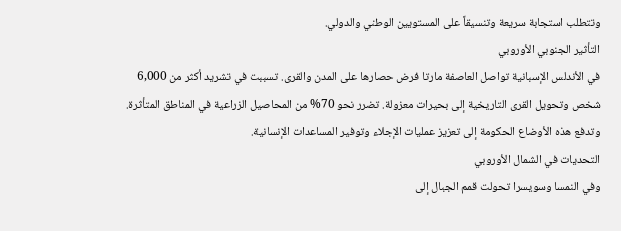وتتطلب استجابة سريعة وتنسيقاً على المستويين الوطني والدولي.
التأثير الجنوبي الأوروبي
في الأندلس الإسبانية تواصل العاصفة مارتا فرض حصارها على المدن والقرى. تسببت في تشريد أكثر من 6,000 شخص وتحويل القرى التاريخية إلى بحيرات معزولة. تضرر نحو 70% من المحاصيل الزراعية في المناطق المتأثرة. وتدفع هذه الأوضاع الحكومة إلى تعزيز عمليات الإجلاء وتوفير المساعدات الإنسانية.
التحديات في الشمال الأوروبي
وفي النمسا وسويسرا تحولت قمم الجبال إلى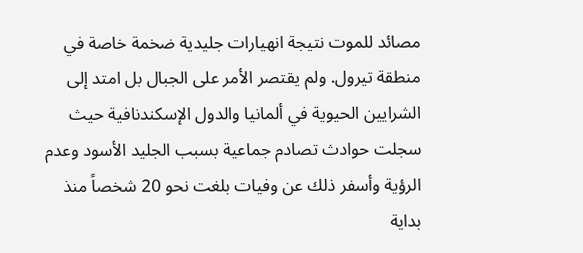مصائد للموت نتيجة انهيارات جليدية ضخمة خاصة في منطقة تيرول. ولم يقتصر الأمر على الجبال بل امتد إلى الشرايين الحيوية في ألمانيا والدول الإسكندنافية حيث سجلت حوادث تصادم جماعية بسبب الجليد الأسود وعدم الرؤية وأسفر ذلك عن وفيات بلغت نحو 20 شخصاً منذ بداية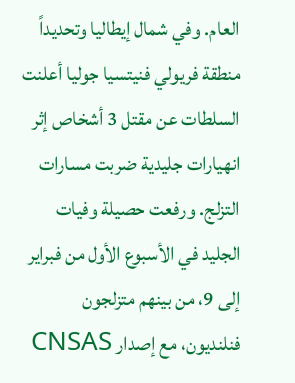العام. وفي شمال إيطاليا وتحديداً منطقة فريولي فنيتسيا جوليا أعلنت السلطات عن مقتل 3 أشخاص إثر انهيارات جليدية ضربت مسارات التزلج. ورفعت حصيلة وفيات الجليد في الأسبوع الأول من فبراير إلى 9، من بينهم متزلجون فنلنديون، مع إصدار CNSAS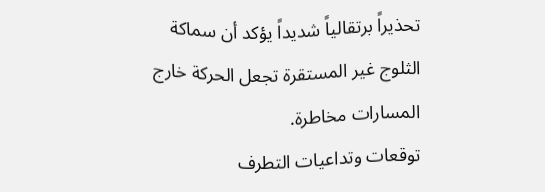تحذيراً برتقالياً شديداً يؤكد أن سماكة الثلوج غير المستقرة تجعل الحركة خارج المسارات مخاطرة.
توقعات وتداعيات التطرف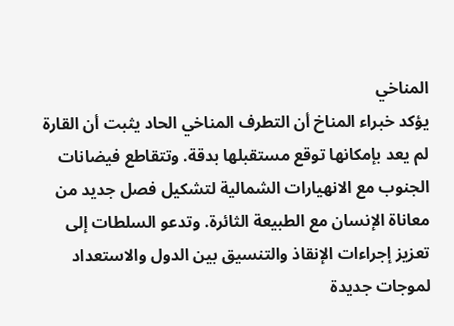المناخي
يؤكد خبراء المناخ أن التطرف المناخي الحاد يثبت أن القارة لم يعد بإمكانها توقع مستقبلها بدقة. وتتقاطع فيضانات الجنوب مع الانهيارات الشمالية لتشكيل فصل جديد من معاناة الإنسان مع الطبيعة الثائرة. وتدعو السلطات إلى تعزيز إجراءات الإنقاذ والتنسيق بين الدول والاستعداد لموجات جديدة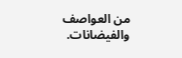من العواصف والفيضانات.